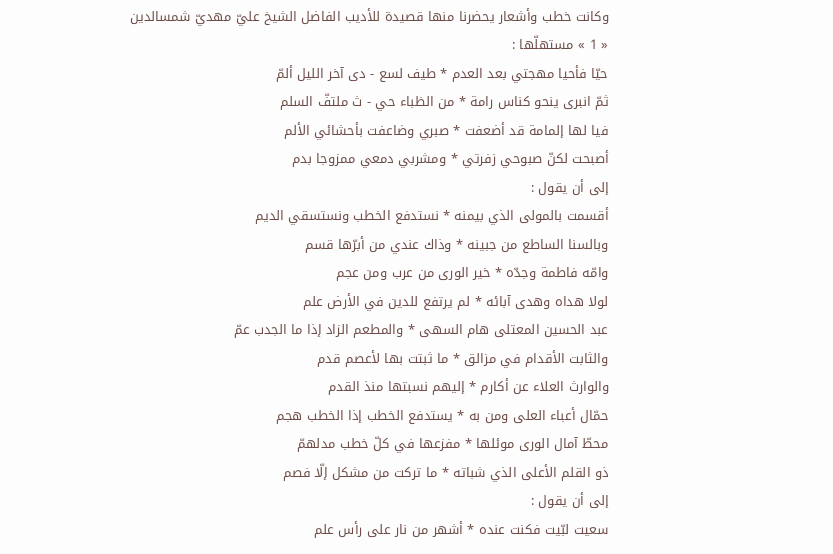وكانت خطب وأشعار يحضرنا منها قصيدة للأديب الفاضل الشيخ عليّ مهديّ شمسالدين « 1 » مستهلّها :
حيّا فأحيا مهجتي بعد العدم * طيف لسع - دى آخر الليل ألمّ
ثمّ انبرى ينحو كناس رامة * من الظباء حي - ث ملتفّ السلم
فيا لها إلمامة قد أضعفت * صبري وضاعفت بأحشائي الألم
أصبحت لكنّ صبوحي زفرتي * ومشربي دمعي ممزوجا بدم
إلى أن يقول :
أقسمت بالمولى الذي بيمنه * نستدفع الخطب ونستسقي الديم
وبالسنا الساطع من جبينه * وذاك عندي من أبرّها قسم
وامّه فاطمة وجدّه * خير الورى من عرب ومن عجم
لولا هداه وهدى آبائه * لم يرتفع للدين في الأرض علم
عبد الحسين المعتلى هام السهى * والمطعم الزاد إذا ما الجدب عمّ
والثابت الأقدام في مزالق * ما ثبتت بها لأعصم قدم
والوارث العلاء عن أكارم * إليهم نسبتها منذ القدم
حمّال أعباء العلى ومن به * يستدفع الخطب إذا الخطب هجم
محطّ آمال الورى موئلها * مفزعها في كلّ خطب مدلهمّ
ذو القلم الأعلى الذي شباته * ما تركت من مشكل إلّا فصم
إلى أن يقول :
سعيت لبّيت فكنت عنده * أشهر من نار على رأس علم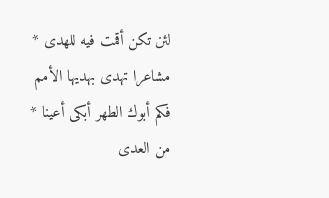لئن تكن أقمت فيه للهدى * مشاعرا تهدى بهديها الأمم
فكم أبوك الطهر أبكى أعينا * من العدى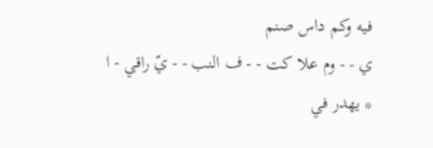فيه وكم داس صنم
ي - - وم علا كت - - ف النب - - يّ راقي - ا * يهدر في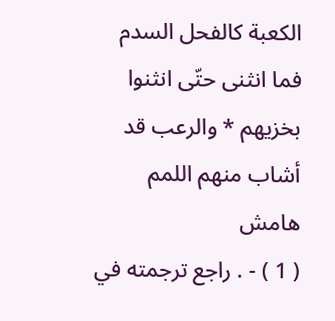الكعبة كالفحل السدم
فما انثنى حتّى انثنوا بخزيهم * والرعب قد أشاب منهم اللمم
هامش
( 1 ) - . راجع ترجمته في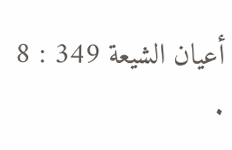أعيان الشيعة 349 : 8 .